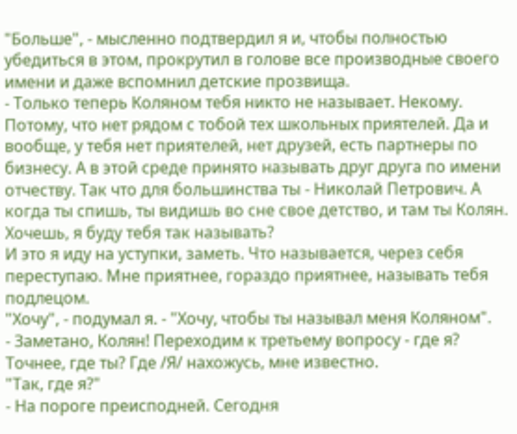"Больше", - мысленно подтвердил я и, чтобы полностью убедиться в этом, прокрутил в голове все производные своего имени и даже вспомнил детские прозвища.
- Только теперь Коляном тебя никто не называет. Некому. Потому, что нет рядом с тобой тех школьных приятелей. Да и вообще, у тебя нет приятелей, нет друзей, есть партнеры по бизнесу. А в этой среде принято называть друг друга по имени отчеству. Так что для большинства ты - Николай Петрович. А когда ты спишь, ты видишь во сне свое детство, и там ты Колян. Хочешь, я буду тебя так называть?
И это я иду на уступки, заметь. Что называется, через себя переступаю. Мне приятнее, гораздо приятнее, называть тебя подлецом.
"Хочу", - подумал я. - "Хочу, чтобы ты называл меня Коляном".
- Заметано, Колян! Переходим к третьему вопросу - где я? Точнее, где ты? Где /Я/ нахожусь, мне известно.
"Так, где я?"
- На пороге преисподней. Сегодня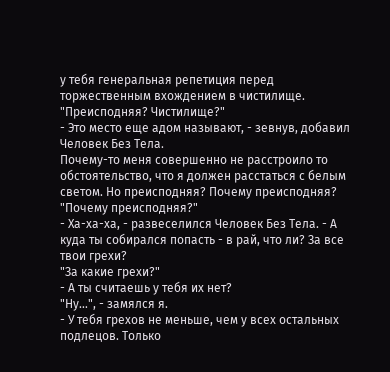у тебя генеральная репетиция перед торжественным вхождением в чистилище.
"Преисподняя? Чистилище?"
- Это место еще адом называют, - зевнув, добавил Человек Без Тела.
Почему-то меня совершенно не расстроило то обстоятельство, что я должен расстаться с белым светом. Но преисподняя? Почему преисподняя?
"Почему преисподняя?"
- Ха-ха-ха, - развеселился Человек Без Тела. - А куда ты собирался попасть - в рай, что ли? За все твои грехи?
"За какие грехи?"
- А ты считаешь у тебя их нет?
"Ну…", - замялся я.
- У тебя грехов не меньше, чем у всех остальных подлецов. Только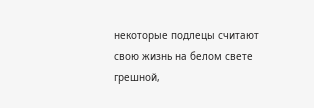некоторые подлецы считают свою жизнь на белом свете грешной,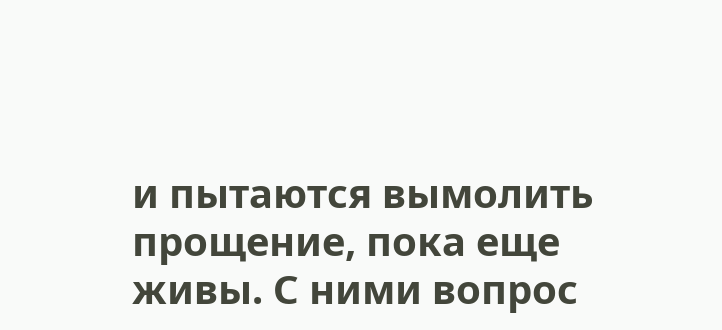и пытаются вымолить прощение, пока еще живы. С ними вопрос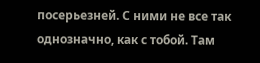посерьезней. С ними не все так однозначно, как с тобой. Там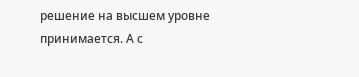решение на высшем уровне принимается. А с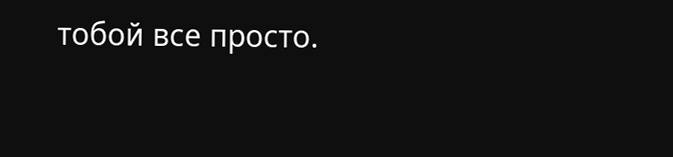тобой все просто.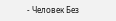- Человек Без